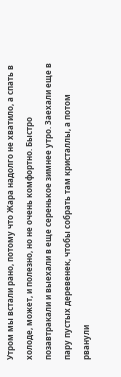Утром мы встали рано, потому что Жара надолго не хватило, а спать в холоде, может, и полезно, но не очень комфортно. Быстро позавтракали и выехали в еще серенькое зимнее утро. Заехали еще в пару пустых деревенек, чтобы собрать там кристаллы, а потом рванули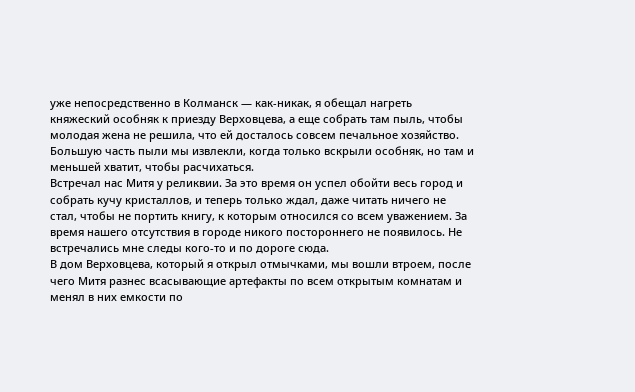уже непосредственно в Колманск — как-никак, я обещал нагреть княжеский особняк к приезду Верховцева, а еще собрать там пыль, чтобы молодая жена не решила, что ей досталось совсем печальное хозяйство.
Большую часть пыли мы извлекли, когда только вскрыли особняк, но там и меньшей хватит, чтобы расчихаться.
Встречал нас Митя у реликвии. За это время он успел обойти весь город и собрать кучу кристаллов, и теперь только ждал, даже читать ничего не стал, чтобы не портить книгу, к которым относился со всем уважением. За время нашего отсутствия в городе никого постороннего не появилось. Не встречались мне следы кого-то и по дороге сюда.
В дом Верховцева, который я открыл отмычками, мы вошли втроем, после чего Митя разнес всасывающие артефакты по всем открытым комнатам и менял в них емкости по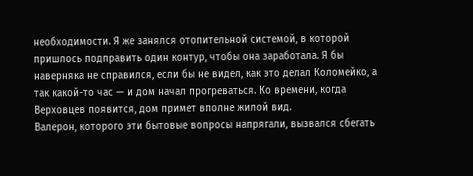необходимости. Я же занялся отопительной системой, в которой пришлось подправить один контур, чтобы она заработала. Я бы наверняка не справился, если бы не видел, как это делал Коломейко, а так какой-то час — и дом начал прогреваться. Ко времени, когда Верховцев появится, дом примет вполне жилой вид.
Валерон, которого эти бытовые вопросы напрягали, вызвался сбегать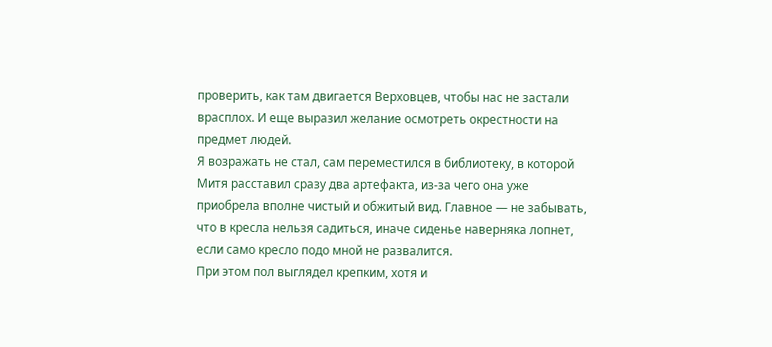проверить, как там двигается Верховцев, чтобы нас не застали врасплох. И еще выразил желание осмотреть окрестности на предмет людей.
Я возражать не стал, сам переместился в библиотеку, в которой Митя расставил сразу два артефакта, из-за чего она уже приобрела вполне чистый и обжитый вид. Главное — не забывать, что в кресла нельзя садиться, иначе сиденье наверняка лопнет, если само кресло подо мной не развалится.
При этом пол выглядел крепким, хотя и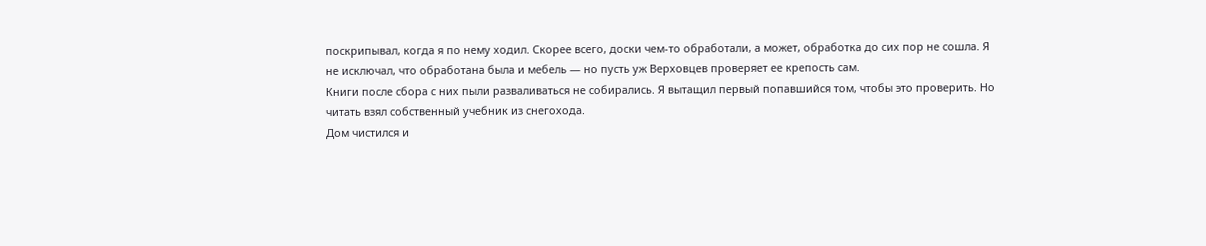поскрипывал, когда я по нему ходил. Скорее всего, доски чем-то обработали, а может, обработка до сих пор не сошла. Я не исключал, что обработана была и мебель — но пусть уж Верховцев проверяет ее крепость сам.
Книги после сбора с них пыли разваливаться не собирались. Я вытащил первый попавшийся том, чтобы это проверить. Но читать взял собственный учебник из снегохода.
Дом чистился и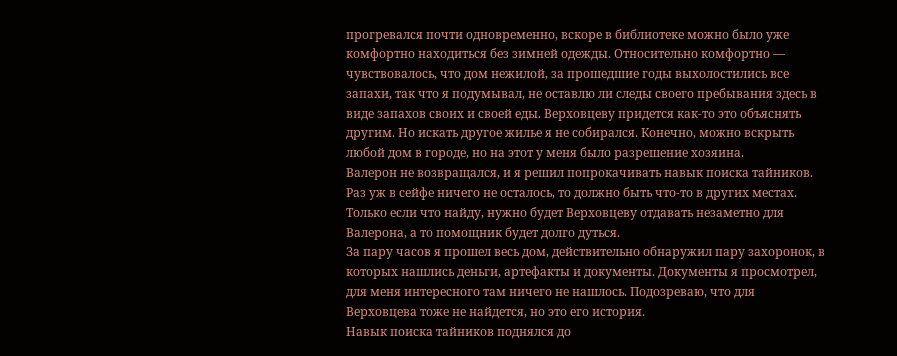прогревался почти одновременно, вскоре в библиотеке можно было уже комфортно находиться без зимней одежды. Относительно комфортно — чувствовалось, что дом нежилой, за прошедшие годы выхолостились все запахи, так что я подумывал, не оставлю ли следы своего пребывания здесь в виде запахов своих и своей еды. Верховцеву придется как-то это объяснять другим. Но искать другое жилье я не собирался. Конечно, можно вскрыть любой дом в городе, но на этот у меня было разрешение хозяина.
Валерон не возвращался, и я решил попрокачивать навык поиска тайников. Раз уж в сейфе ничего не осталось, то должно быть что-то в других местах. Только если что найду, нужно будет Верховцеву отдавать незаметно для Валерона, а то помощник будет долго дуться.
За пару часов я прошел весь дом, действительно обнаружил пару захоронок, в которых нашлись деньги, артефакты и документы. Документы я просмотрел, для меня интересного там ничего не нашлось. Подозреваю, что для Верховцева тоже не найдется, но это его история.
Навык поиска тайников поднялся до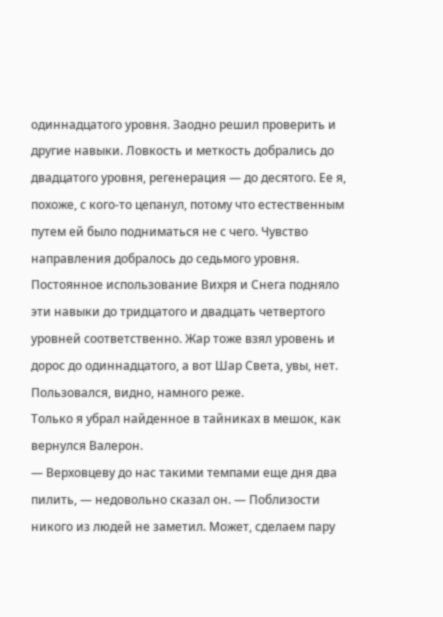одиннадцатого уровня. Заодно решил проверить и другие навыки. Ловкость и меткость добрались до двадцатого уровня, регенерация — до десятого. Ее я, похоже, с кого-то цепанул, потому что естественным путем ей было подниматься не с чего. Чувство направления добралось до седьмого уровня.
Постоянное использование Вихря и Снега подняло эти навыки до тридцатого и двадцать четвертого уровней соответственно. Жар тоже взял уровень и дорос до одиннадцатого, а вот Шар Света, увы, нет. Пользовался, видно, намного реже.
Только я убрал найденное в тайниках в мешок, как вернулся Валерон.
— Верховцеву до нас такими темпами еще дня два пилить, — недовольно сказал он. — Поблизости никого из людей не заметил. Может, сделаем пару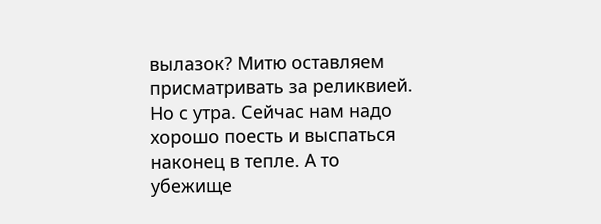вылазок? Митю оставляем присматривать за реликвией. Но с утра. Сейчас нам надо хорошо поесть и выспаться наконец в тепле. А то убежище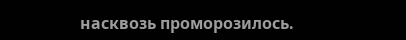насквозь проморозилось.